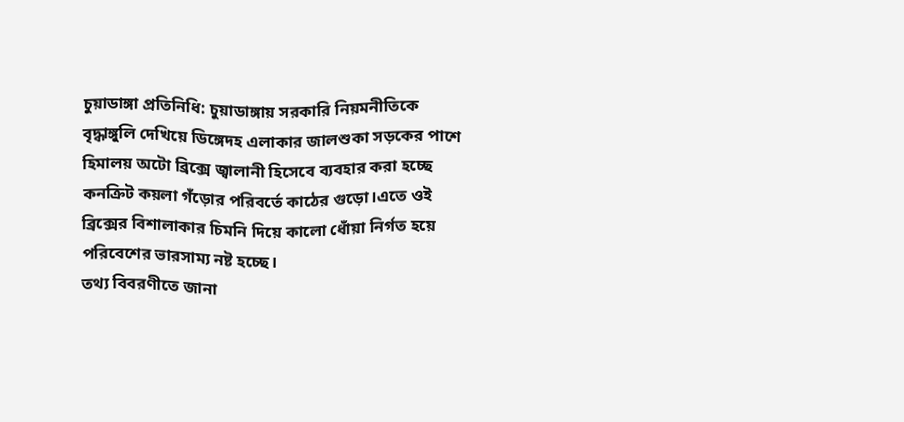চুয়াডাঙ্গা প্রতিনিধি: চুয়াডাঙ্গায় সরকারি নিয়মনীতিকে বৃদ্ধাঙ্গুলি দেখিয়ে ডিঙ্গেদহ এলাকার জালশুকা সড়কের পাশে হিমালয় অটো ব্রিক্সে জ্বালানী হিসেবে ব্যবহার করা হচ্ছে কনক্রিট কয়লা গঁড়োর পরিবর্তে কাঠের গুড়ো।এতে ওই ব্রিক্সের বিশালাকার চিমনি দিয়ে কালো ধোঁয়া নির্গত হয়ে পরিবেশের ভারসাম্য নষ্ট হচ্ছে।
তথ্য বিবরণীতে জানা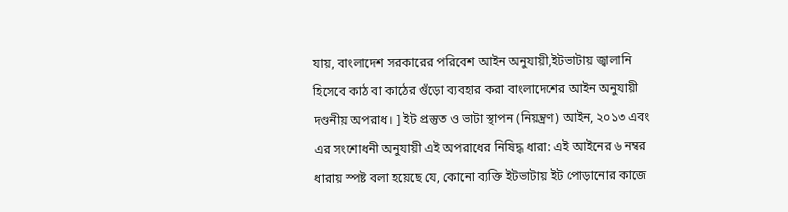যায়, বাংলাদেশ সরকারের পরিবেশ আইন অনুযায়ী,ইটভাটায় জ্বালানি হিসেবে কাঠ বা কাঠের গুঁড়ো ব্যবহার করা বাংলাদেশের আইন অনুযায়ী দণ্ডনীয় অপরাধ। ] ইট প্রস্তুত ও ভাটা স্থাপন (নিয়ন্ত্রণ) আইন, ২০১৩ এবং এর সংশোধনী অনুযায়ী এই অপরাধের নিষিদ্ধ ধারা: এই আইনের ৬ নম্বর ধারায় স্পষ্ট বলা হয়েছে যে, কোনো ব্যক্তি ইটভাটায় ইট পোড়ানোর কাজে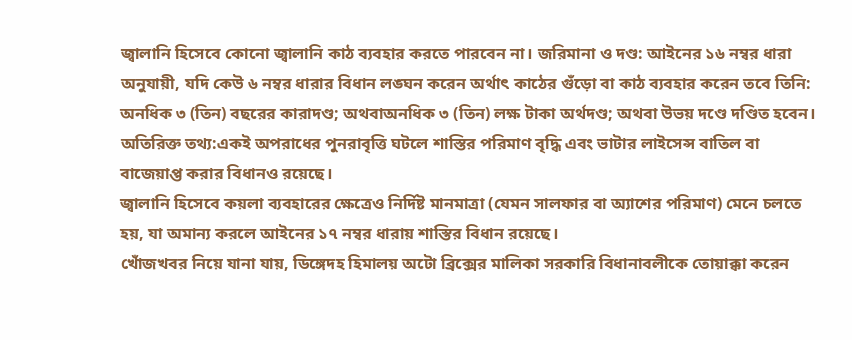জ্বালানি হিসেবে কোনো জ্বালানি কাঠ ব্যবহার করতে পারবেন না। জরিমানা ও দণ্ড: আইনের ১৬ নম্বর ধারা অনুযায়ী, যদি কেউ ৬ নম্বর ধারার বিধান লঙ্ঘন করেন অর্থাৎ কাঠের গুঁড়ো বা কাঠ ব্যবহার করেন তবে তিনি: অনধিক ৩ (তিন) বছরের কারাদণ্ড; অথবাঅনধিক ৩ (তিন) লক্ষ টাকা অর্থদণ্ড; অথবা উভয় দণ্ডে দণ্ডিত হবেন। অতিরিক্ত তথ্য:একই অপরাধের পুনরাবৃত্তি ঘটলে শাস্তির পরিমাণ বৃদ্ধি এবং ভাটার লাইসেন্স বাতিল বা বাজেয়াপ্ত করার বিধানও রয়েছে।
জ্বালানি হিসেবে কয়লা ব্যবহারের ক্ষেত্রেও নির্দিষ্ট মানমাত্রা (যেমন সালফার বা অ্যাশের পরিমাণ) মেনে চলতে হয়, যা অমান্য করলে আইনের ১৭ নম্বর ধারায় শাস্তির বিধান রয়েছে।
খোঁজখবর নিয়ে যানা যায়, ডিঙ্গেদহ হিমালয় অটো ব্রিক্সের মালিকা সরকারি বিধানাবলীকে তোয়াক্কা করেন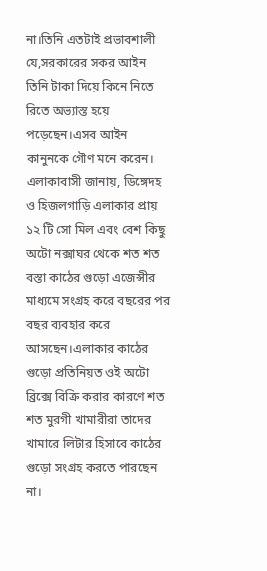না।তিনি এতটাই প্রভাবশালী যে,সরকারের সকর আইন তিনি টাকা দিয়ে কিনে নিতে রিতে অভ্যাস্ত হয়ে পড়েছেন।এসব আইন কানুনকে গৌণ মনে করেন।
এলাকাবাসী জানায়, ডিঙ্গেদহ ও হিজলগাড়ি এলাকার প্রায় ১২ টি সো মিল এবং বেশ কিছু অটো নক্সাঘর থেকে শত শত বস্তা কাঠের গুড়ো এজেন্সীর মাধ্যমে সংগ্রহ করে বছরের পর বছর ব্যবহার করে আসছেন।এলাকার কাঠের গুড়ো প্রতিনিয়ত ওই অটো ব্রিক্সে বিক্রি করার কারণে শত শত মুরগী খামারীরা তাদের খামারে লিটার হিসাবে কাঠের গুড়ো সংগ্রহ করতে পারছেন না।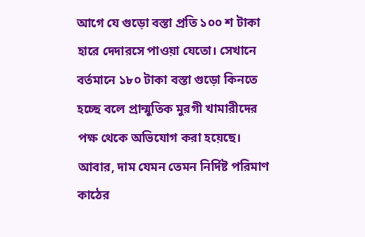আগে যে গুড়ো বস্তা প্রতি ১০০ শ টাকা হারে দেদারসে পাওয়া যেতো। সেখানে বর্তমানে ১৮০ টাকা বস্তা গুড়ো কিনতে হচ্ছে বলে প্রান্মুতিক মুরগী খামারীদের পক্ষ থেকে অভিযোগ করা হয়েছে। আবার, দাম যেমন তেমন নির্দিষ্ট পরিমাণ কাঠের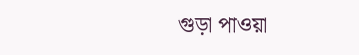গুড়া পাওয়া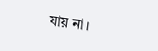যায় না।